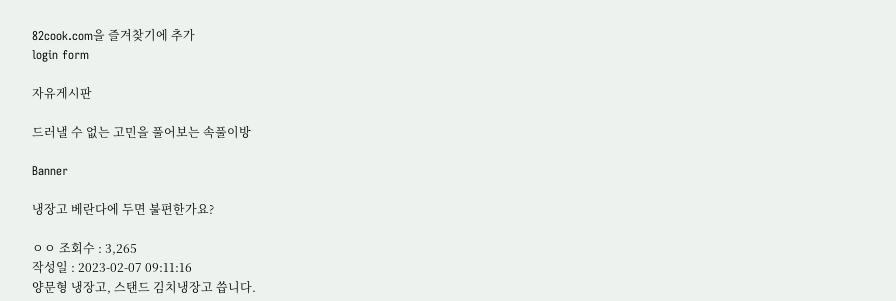82cook.com을 즐겨찾기에 추가
login form

자유게시판

드러낼 수 없는 고민을 풀어보는 속풀이방

Banner

냉장고 베란다에 두면 불편한가요?

ㅇㅇ 조회수 : 3,265
작성일 : 2023-02-07 09:11:16
양문형 냉장고, 스탠드 김치냉장고 씁니다.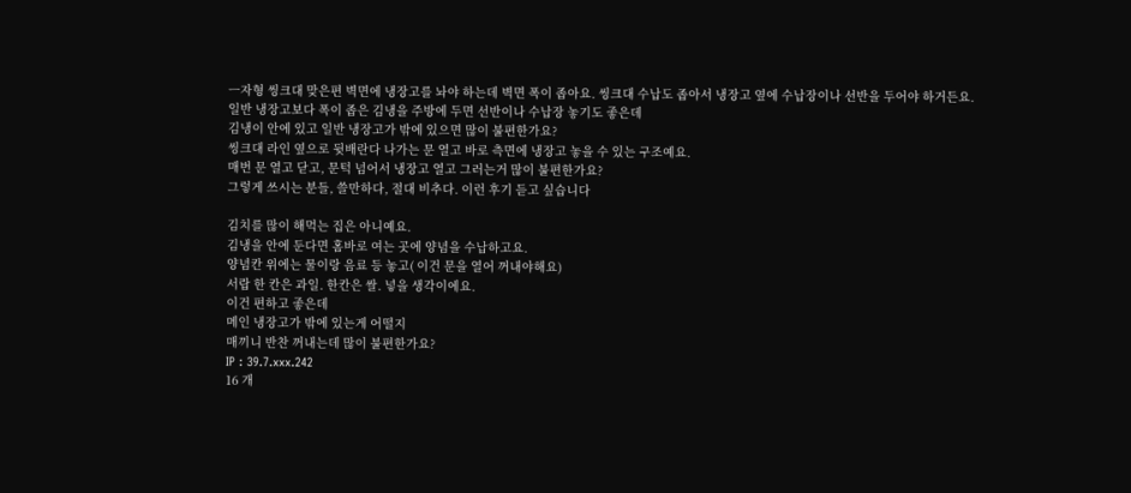ㅡ자형 씽크대 맞은편 벽면에 냉장고를 놔야 하는데 벽면 폭이 좁아요. 씽크대 수납도 좁아서 냉장고 옆에 수납장이나 선반을 두어야 하거든요.
일반 냉장고보다 폭이 좁은 김냉을 주방에 두면 선반이나 수납장 놓기도 좋은데
김냉이 안에 있고 일반 냉장고가 밖에 있으면 많이 불편한가요?
씽크대 라인 옆으로 뒷배란다 나가는 문 열고 바로 측면에 냉장고 놓을 수 있는 구조예요.
매번 문 열고 닫고, 문턱 넘어서 냉장고 열고 그러는거 많이 불편한가요?
그렇게 쓰시는 분들, 쓸만하다, 절대 비추다. 이런 후기 듣고 싶습니다

김치를 많이 해먹는 집은 아니예요.
김냉을 안에 둔다면 홈바로 여는 곳에 양념을 수납하고요.
양념칸 위에는 물이랑 음료 등 놓고( 이건 문을 열어 꺼내야해요)
서랍 한 칸은 과일. 한칸은 쌀. 넣을 생각이에요.
이건 편하고 좋은데
메인 냉장고가 밖에 있는게 어떨지
매끼니 반찬 꺼내는데 많이 불편한가요?
IP : 39.7.xxx.242
16 개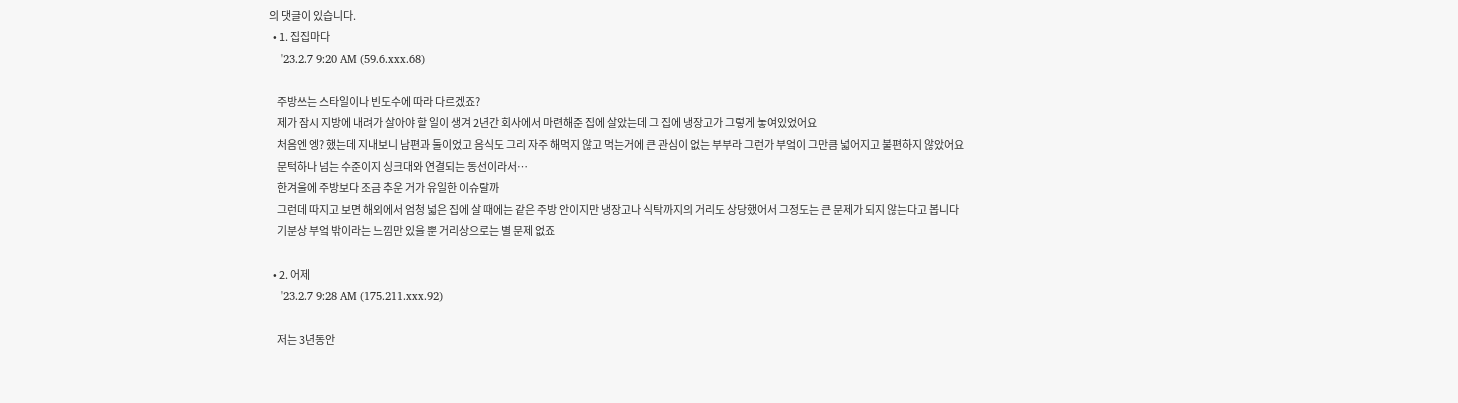의 댓글이 있습니다.
  • 1. 집집마다
    '23.2.7 9:20 AM (59.6.xxx.68)

    주방쓰는 스타일이나 빈도수에 따라 다르겠죠?
    제가 잠시 지방에 내려가 살아야 할 일이 생겨 2년간 회사에서 마련해준 집에 살았는데 그 집에 냉장고가 그렇게 놓여있었어요
    처음엔 엥? 했는데 지내보니 남편과 둘이었고 음식도 그리 자주 해먹지 않고 먹는거에 큰 관심이 없는 부부라 그런가 부엌이 그만큼 넓어지고 불편하지 않았어요
    문턱하나 넘는 수준이지 싱크대와 연결되는 동선이라서…
    한겨울에 주방보다 조금 추운 거가 유일한 이슈랄까
    그런데 따지고 보면 해외에서 엄청 넓은 집에 살 때에는 같은 주방 안이지만 냉장고나 식탁까지의 거리도 상당했어서 그정도는 큰 문제가 되지 않는다고 봅니다
    기분상 부엌 밖이라는 느낌만 있을 뿐 거리상으로는 별 문제 없죠

  • 2. 어제
    '23.2.7 9:28 AM (175.211.xxx.92)

    저는 3년동안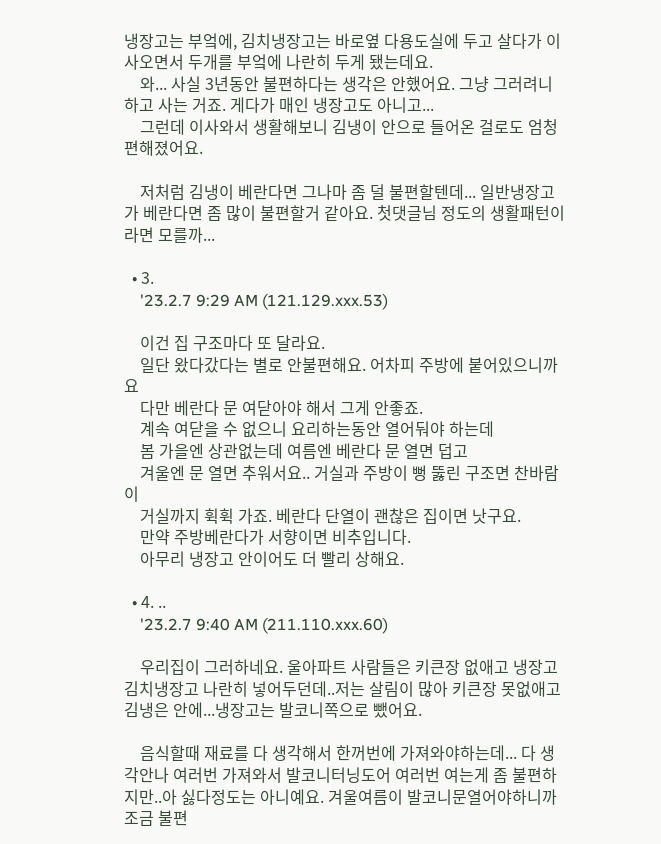냉장고는 부엌에, 김치냉장고는 바로옆 다용도실에 두고 살다가 이사오면서 두개를 부엌에 나란히 두게 됐는데요.
    와... 사실 3년동안 불편하다는 생각은 안했어요. 그냥 그러려니 하고 사는 거죠. 게다가 매인 냉장고도 아니고...
    그런데 이사와서 생활해보니 김냉이 안으로 들어온 걸로도 엄청 편해졌어요.

    저처럼 김냉이 베란다면 그나마 좀 덜 불편할텐데... 일반냉장고가 베란다면 좀 많이 불편할거 같아요. 첫댓글님 정도의 생활패턴이라면 모를까...

  • 3.
    '23.2.7 9:29 AM (121.129.xxx.53)

    이건 집 구조마다 또 달라요.
    일단 왔다갔다는 별로 안불편해요. 어차피 주방에 붙어있으니까요
    다만 베란다 문 여닫아야 해서 그게 안좋죠.
    계속 여닫을 수 없으니 요리하는동안 열어둬야 하는데
    봄 가을엔 상관없는데 여름엔 베란다 문 열면 덥고
    겨울엔 문 열면 추워서요.. 거실과 주방이 뻥 뚫린 구조면 찬바람이
    거실까지 휙휙 가죠. 베란다 단열이 괜찮은 집이면 낫구요.
    만약 주방베란다가 서향이면 비추입니다.
    아무리 냉장고 안이어도 더 빨리 상해요.

  • 4. ..
    '23.2.7 9:40 AM (211.110.xxx.60)

    우리집이 그러하네요. 울아파트 사람들은 키큰장 없애고 냉장고 김치냉장고 나란히 넣어두던데..저는 살림이 많아 키큰장 못없애고 김냉은 안에...냉장고는 발코니쪽으로 뺐어요.

    음식할때 재료를 다 생각해서 한꺼번에 가져와야하는데... 다 생각안나 여러번 가져와서 발코니터닝도어 여러번 여는게 좀 불편하지만..아 싫다정도는 아니예요. 겨울여름이 발코니문열어야하니까 조금 불편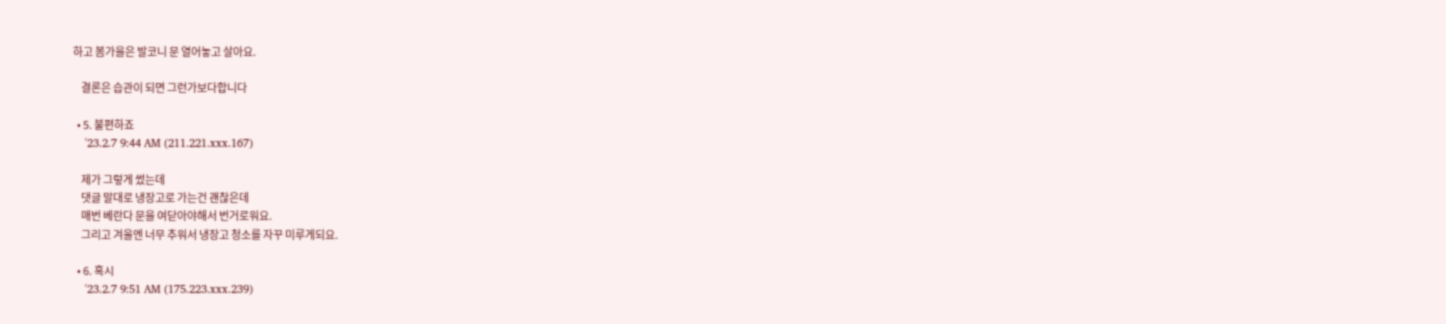하고 봄가을은 발코니 문 열어놓고 살아요.

    결론은 습관이 되면 그런가보다합니다

  • 5. 불편하죠
    '23.2.7 9:44 AM (211.221.xxx.167)

    제가 그렇게 썼는데
    댓글 말대로 냉장고로 가는건 괜찮은데
    매번 베란다 문을 여닫아야해서 번거로워요.
    그리고 겨울엔 너무 추워서 냉장고 청소를 자꾸 미루게되요.

  • 6. 혹시
    '23.2.7 9:51 AM (175.223.xxx.239)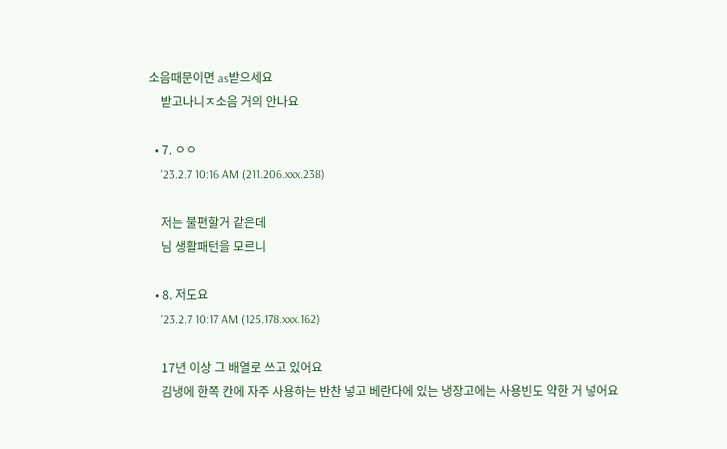소음때문이면 as받으세요
    받고나니ㅈ소음 거의 안나요

  • 7. ㅇㅇ
    '23.2.7 10:16 AM (211.206.xxx.238)

    저는 불편할거 같은데
    님 생활패턴을 모르니

  • 8. 저도요
    '23.2.7 10:17 AM (125.178.xxx.162)

    17년 이상 그 배열로 쓰고 있어요
    김냉에 한쪽 칸에 자주 사용하는 반찬 넣고 베란다에 있는 냉장고에는 사용빈도 약한 거 넣어요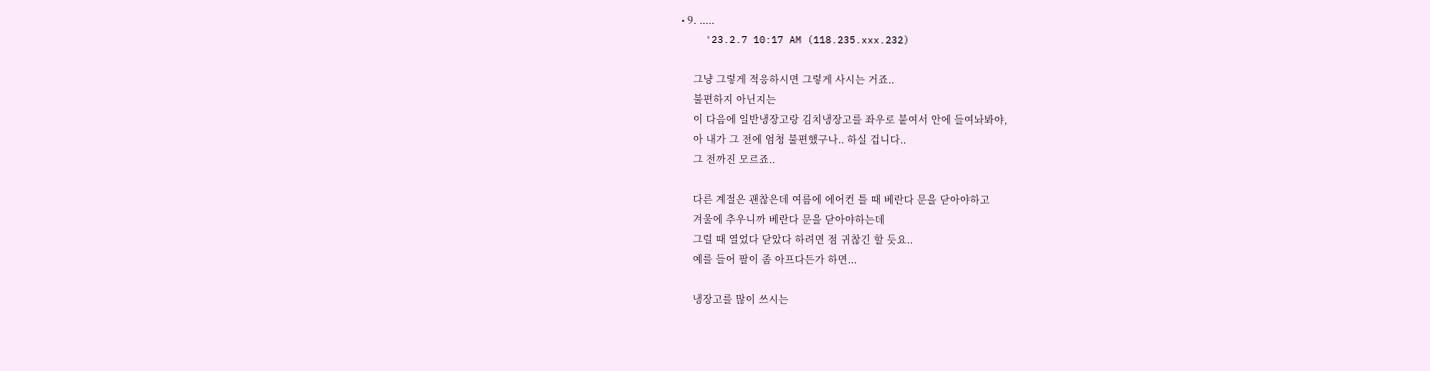• 9. .....
    '23.2.7 10:17 AM (118.235.xxx.232)

    그냥 그렇게 적응하시면 그렇게 사시는 거죠..
    불편하지 아닌지는
    이 다음에 일반냉장고랑 김치냉장고를 좌우로 붙여서 안에 들여놔봐야,
    아 내가 그 전에 엄청 불편했구나.. 하실 겁니다..
    그 전까진 모르죠..

    다른 계절은 괜찮은데 여름에 에어컨 틀 때 베란다 문을 닫아야하고
    겨울에 추우니까 베란다 문을 닫아야하는데
    그럴 때 열었다 닫았다 하려면 점 귀찮긴 할 듯요..
    예를 들어 팔이 좀 아프다든가 하면...

    냉장고를 많이 쓰시는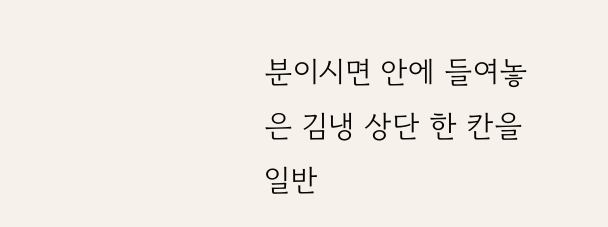분이시면 안에 들여놓은 김냉 상단 한 칸을 일반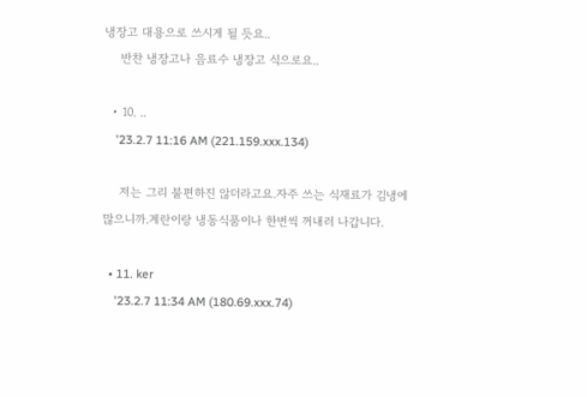냉장고 대용으로 쓰시게 될 듯요..
    반찬 냉장고나 음료수 냉장고 식으로요..

  • 10. ..
    '23.2.7 11:16 AM (221.159.xxx.134)

    저는 그리 불편하진 않더라고요.자주 쓰는 식재료가 김냉에 많으니까.계란이랑 냉동식품이나 한번씩 꺼내러 나갑니다.

  • 11. ker
    '23.2.7 11:34 AM (180.69.xxx.74)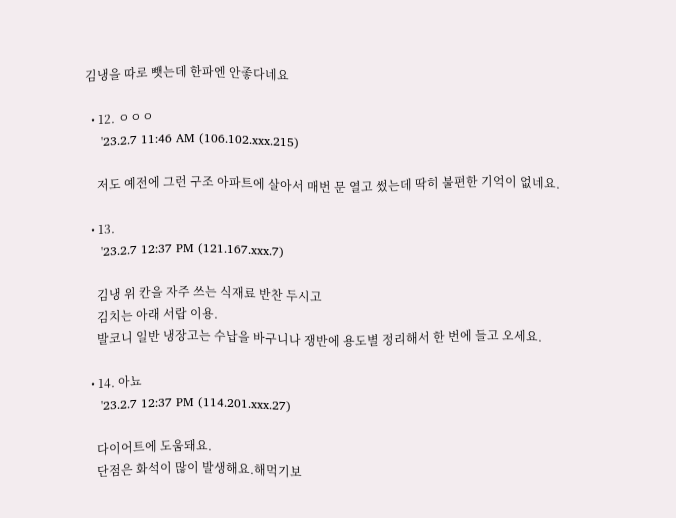김냉을 따로 뺏는데 한파엔 안좋다네요

  • 12. ㅇㅇㅇ
    '23.2.7 11:46 AM (106.102.xxx.215)

    저도 예전에 그런 구조 아파트에 살아서 매번 문 열고 썼는데 딱히 불편한 기억이 없네요.

  • 13.
    '23.2.7 12:37 PM (121.167.xxx.7)

    김냉 위 칸을 자주 쓰는 식재료 반찬 두시고
    김치는 아래 서랍 이용.
    발코니 일반 냉장고는 수납을 바구니나 쟁반에 용도별 정리해서 한 번에 들고 오세요.

  • 14. 아뇨
    '23.2.7 12:37 PM (114.201.xxx.27)

    다이어트에 도움돼요.
    단점은 화석이 많이 발생해요.해먹기보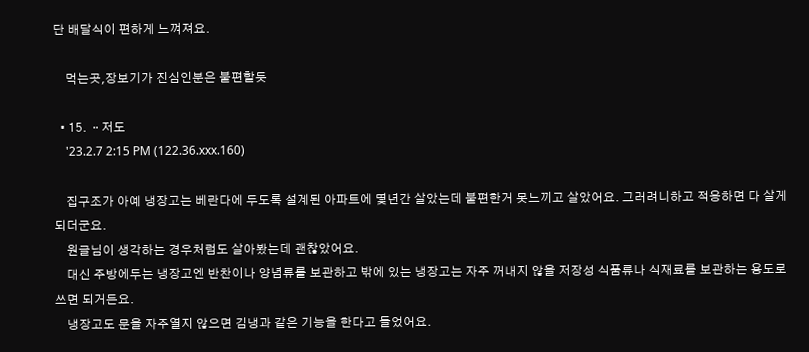단 배달식이 편하게 느껴져요.

    먹는곳,장보기가 진심인분은 불편할듯

  • 15. ᆢ저도
    '23.2.7 2:15 PM (122.36.xxx.160)

    집구조가 아예 냉장고는 베란다에 두도록 설계된 아파트에 몇년간 살았는데 불편한거 못느끼고 살았어요. 그러려니하고 적응하면 다 살게되더군요.
    원글님이 생각하는 경우처럼도 살아봤는데 괜찮았어요.
    대신 주방에두는 냉장고엔 반찬이나 양념류를 보관하고 밖에 있는 냉장고는 자주 꺼내지 않을 저장성 식품류나 식재료를 보관하는 용도로 쓰면 되거든요.
    냉장고도 문을 자주열지 않으면 김냉과 같은 기능을 한다고 들었어요.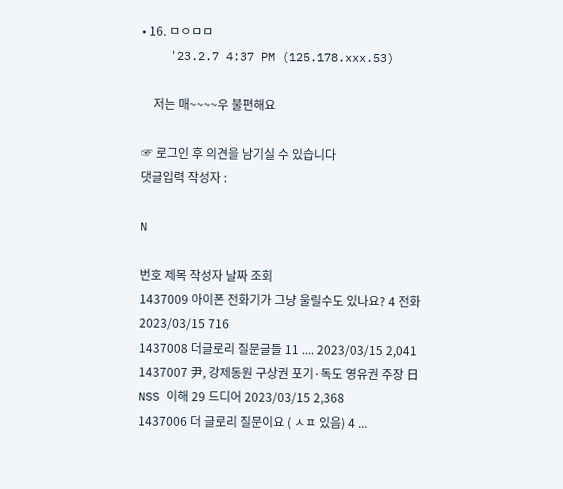• 16. ㅁㅇㅁㅁ
    '23.2.7 4:37 PM (125.178.xxx.53)

    저는 매~~~~우 불편해요

☞ 로그인 후 의견을 남기실 수 있습니다
댓글입력 작성자 :

N

번호 제목 작성자 날짜 조회
1437009 아이폰 전화기가 그냥 울릴수도 있나요? 4 전화 2023/03/15 716
1437008 더글로리 질문글들 11 .... 2023/03/15 2,041
1437007 尹, 강제동원 구상권 포기·독도 영유권 주장 日 NSS 이해 29 드디어 2023/03/15 2,368
1437006 더 글로리 질문이요 ( ㅅㅍ 있음) 4 ...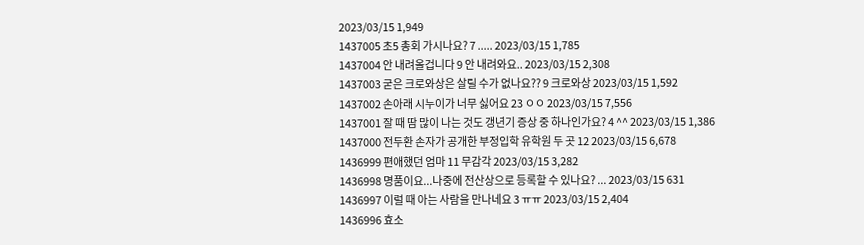2023/03/15 1,949
1437005 초5 총회 가시나요? 7 ..... 2023/03/15 1,785
1437004 안 내려올겁니다 9 안 내려와요.. 2023/03/15 2,308
1437003 굳은 크로와상은 살릴 수가 없나요?? 9 크로와상 2023/03/15 1,592
1437002 손아래 시누이가 너무 싫어요 23 ㅇㅇ 2023/03/15 7,556
1437001 잘 때 땀 많이 나는 것도 갱년기 증상 중 하나인가요? 4 ^^ 2023/03/15 1,386
1437000 전두환 손자가 공개한 부정입학 유학원 두 곳 12 2023/03/15 6,678
1436999 편애했던 엄마 11 무감각 2023/03/15 3,282
1436998 명품이요...나중에 전산상으로 등록할 수 있나요? ... 2023/03/15 631
1436997 이럴 때 아는 사람을 만나네요 3 ㅠㅠ 2023/03/15 2,404
1436996 효소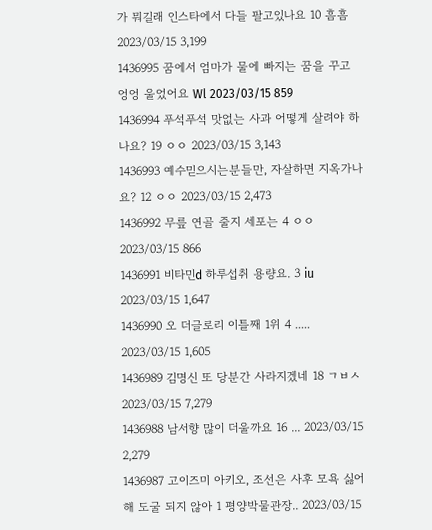가 뭐길래 인스타에서 다들 팔고있나요 10 흠흠 2023/03/15 3,199
1436995 꿈에서 엄마가 물에 빠지는 꿈을 꾸고 엉엉 울었어요 Wl 2023/03/15 859
1436994 푸석푸석 맛없는 사과 어떻게 살려야 하나요? 19 ㅇㅇ 2023/03/15 3,143
1436993 예수믿으시는분들만, 자살하면 지옥가나요? 12 ㅇㅇ 2023/03/15 2,473
1436992 무릎 연골 줄지 세포는 4 ㅇㅇ 2023/03/15 866
1436991 비타민d 하루섭취 용량요. 3 iu 2023/03/15 1,647
1436990 오 더글로리 이틀째 1위 4 ..... 2023/03/15 1,605
1436989 김명신 또 당분간 사라지겠네 18 ㄱㅂㅅ 2023/03/15 7,279
1436988 남서향 많이 더울까요 16 ... 2023/03/15 2,279
1436987 고이즈미 아키오, 조선은 사후 모욕 싫어해 도굴 되지 않아 1 평양박물관장.. 2023/03/15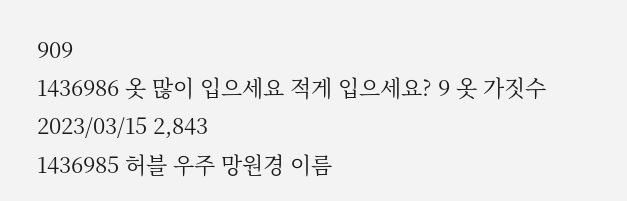909
1436986 옷 많이 입으세요 적게 입으세요? 9 옷 가짓수 2023/03/15 2,843
1436985 허블 우주 망원경 이름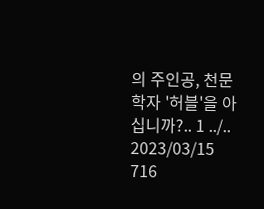의 주인공, 천문학자 '허블'을 아십니까?.. 1 ../.. 2023/03/15 716